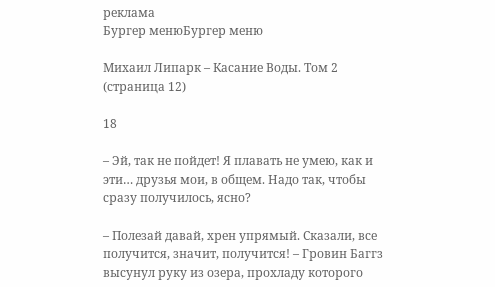реклама
Бургер менюБургер меню

Михаил Липарк – Касание Воды. Том 2 (страница 12)

18

– Эй, так не пойдет! Я плавать не умею, как и эти… друзья мои, в общем. Надо так, чтобы сразу получилось, ясно?

– Полезай давай, хрен упрямый. Сказали, все получится, значит, получится! – Гровин Баггз высунул руку из озера, прохладу которого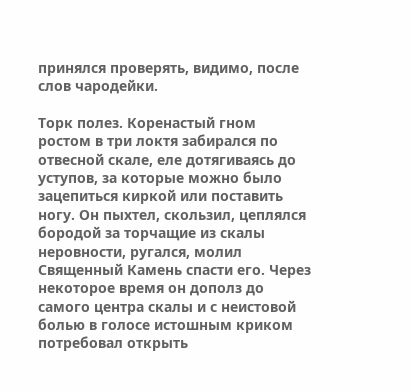принялся проверять, видимо, после слов чародейки.

Торк полез. Коренастый гном ростом в три локтя забирался по отвесной скале, еле дотягиваясь до уступов, за которые можно было зацепиться киркой или поставить ногу. Он пыхтел, скользил, цеплялся бородой за торчащие из скалы неровности, ругался, молил Священный Камень спасти его. Через некоторое время он дополз до самого центра скалы и с неистовой болью в голосе истошным криком потребовал открыть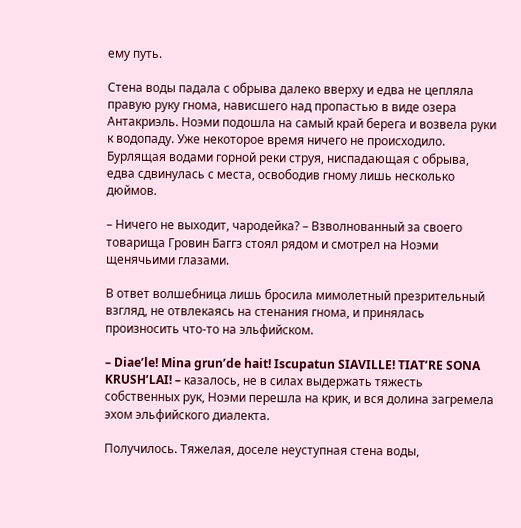ему путь.

Стена воды падала с обрыва далеко вверху и едва не цепляла правую руку гнома, нависшего над пропастью в виде озера Антакриэль. Ноэми подошла на самый край берега и возвела руки к водопаду. Уже некоторое время ничего не происходило. Бурлящая водами горной реки струя, ниспадающая с обрыва, едва сдвинулась с места, освободив гному лишь несколько дюймов.

– Ничего не выходит, чародейка? – Взволнованный за своего товарища Гровин Баггз стоял рядом и смотрел на Ноэми щенячьими глазами.

В ответ волшебница лишь бросила мимолетный презрительный взгляд, не отвлекаясь на стенания гнома, и принялась произносить что-то на эльфийском.

– Diae’le! Mina grun’de hait! Iscupatun SIAVILLE! TIAT’RE SONA KRUSH’LAI! – казалось, не в силах выдержать тяжесть собственных рук, Ноэми перешла на крик, и вся долина загремела эхом эльфийского диалекта.

Получилось. Тяжелая, доселе неуступная стена воды,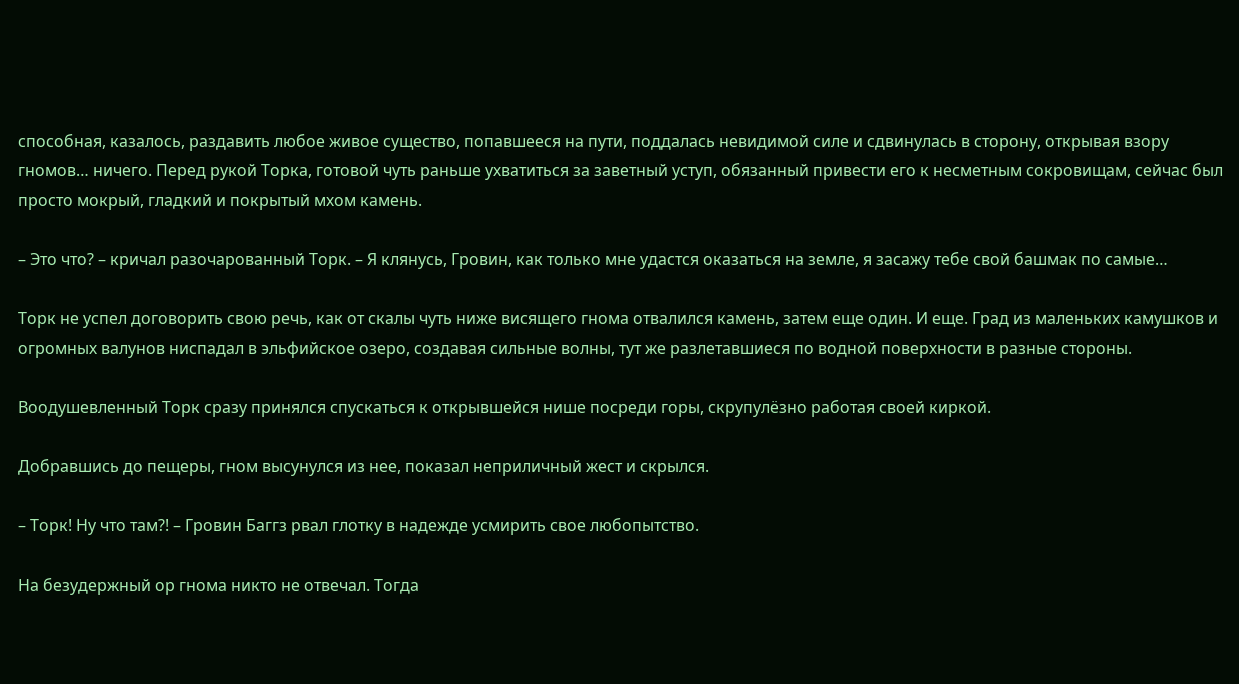способная, казалось, раздавить любое живое существо, попавшееся на пути, поддалась невидимой силе и сдвинулась в сторону, открывая взору гномов… ничего. Перед рукой Торка, готовой чуть раньше ухватиться за заветный уступ, обязанный привести его к несметным сокровищам, сейчас был просто мокрый, гладкий и покрытый мхом камень.

– Это что? – кричал разочарованный Торк. – Я клянусь, Гровин, как только мне удастся оказаться на земле, я засажу тебе свой башмак по самые…

Торк не успел договорить свою речь, как от скалы чуть ниже висящего гнома отвалился камень, затем еще один. И еще. Град из маленьких камушков и огромных валунов ниспадал в эльфийское озеро, создавая сильные волны, тут же разлетавшиеся по водной поверхности в разные стороны.

Воодушевленный Торк сразу принялся спускаться к открывшейся нише посреди горы, скрупулёзно работая своей киркой.

Добравшись до пещеры, гном высунулся из нее, показал неприличный жест и скрылся.

– Торк! Ну что там?! – Гровин Баггз рвал глотку в надежде усмирить свое любопытство.

На безудержный ор гнома никто не отвечал. Тогда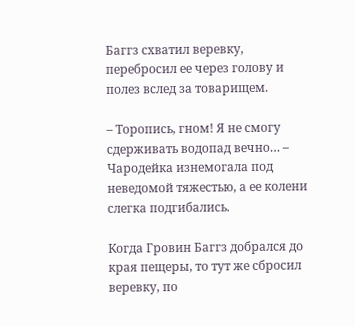Баггз схватил веревку, перебросил ее через голову и полез вслед за товарищем.

– Торопись, гном! Я не смогу сдерживать водопад вечно… – Чародейка изнемогала под неведомой тяжестью, а ее колени слегка подгибались.

Когда Гровин Баггз добрался до края пещеры, то тут же сбросил веревку, по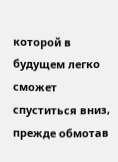которой в будущем легко сможет спуститься вниз, прежде обмотав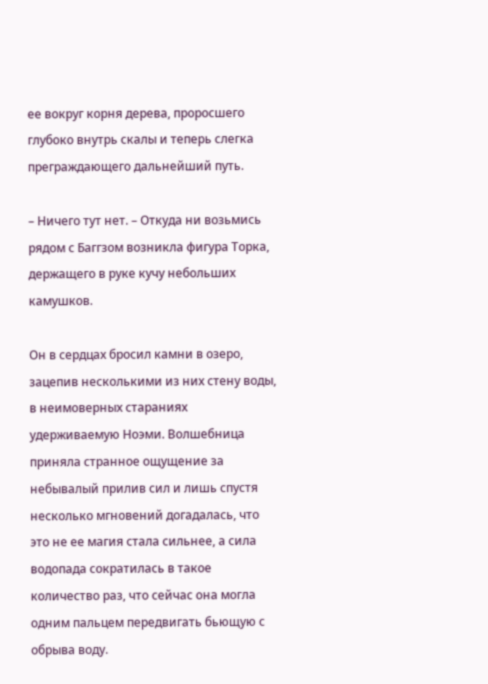ее вокруг корня дерева, проросшего глубоко внутрь скалы и теперь слегка преграждающего дальнейший путь.

– Ничего тут нет. – Откуда ни возьмись рядом с Баггзом возникла фигура Торка, держащего в руке кучу небольших камушков.

Он в сердцах бросил камни в озеро, зацепив несколькими из них стену воды, в неимоверных стараниях удерживаемую Ноэми. Волшебница приняла странное ощущение за небывалый прилив сил и лишь спустя несколько мгновений догадалась, что это не ее магия стала сильнее, а сила водопада сократилась в такое количество раз, что сейчас она могла одним пальцем передвигать бьющую с обрыва воду.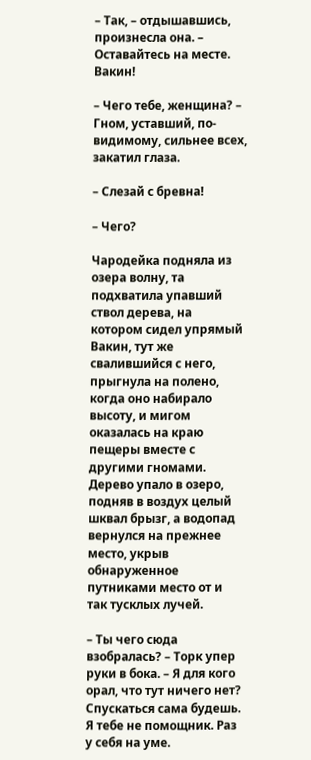– Так, – отдышавшись, произнесла она. – Оставайтесь на месте. Вакин!

– Чего тебе, женщина? – Гном, уставший, по-видимому, сильнее всех, закатил глаза.

– Слезай с бревна!

– Чего?

Чародейка подняла из озера волну, та подхватила упавший ствол дерева, на котором сидел упрямый Вакин, тут же свалившийся с него, прыгнула на полено, когда оно набирало высоту, и мигом оказалась на краю пещеры вместе с другими гномами. Дерево упало в озеро, подняв в воздух целый шквал брызг, а водопад вернулся на прежнее место, укрыв обнаруженное путниками место от и так тусклых лучей.

– Ты чего сюда взобралась? – Торк упер руки в бока. – Я для кого орал, что тут ничего нет? Спускаться сама будешь. Я тебе не помощник. Раз у себя на уме.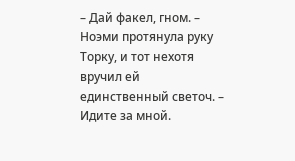– Дай факел, гном. – Ноэми протянула руку Торку, и тот нехотя вручил ей единственный светоч. – Идите за мной.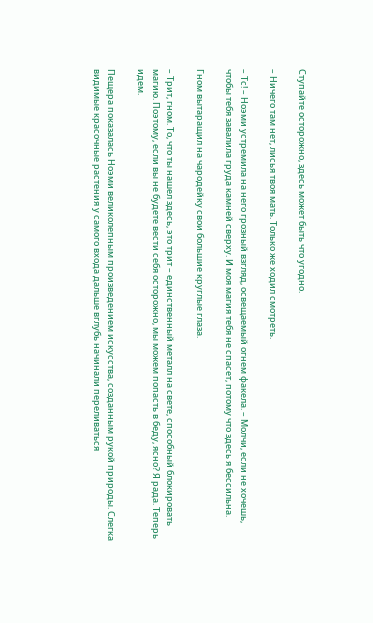Ступайте осторожно, здесь может быть что угодно.

– Ничего там нет, лисья твоя мать. Только же ходил смотреть.

– Тс! – Ноэми устремила на него грозный взгляд, освещаемый огнем факела. – Молчи, если не хочешь, чтобы тебя завалила груда камней сверху. И моя магия тебя не спасет, потому что здесь я бессильна.

Гном вытаращил на чародейку свои большие круглые глаза.

– Трит, гном. То, что ты нашел здесь, это трит – единственный металл на свете, способный блокировать магию. Поэтому, если вы не будете вести себя осторожно, мы можем попасть в беду, ясно? Я рада. Теперь идем.

Пещера показалась Ноэми великолепным произведением искусства, созданным рукой природы. Слегка видимые красочные растения у самого входа дальше вглубь начинали переливаться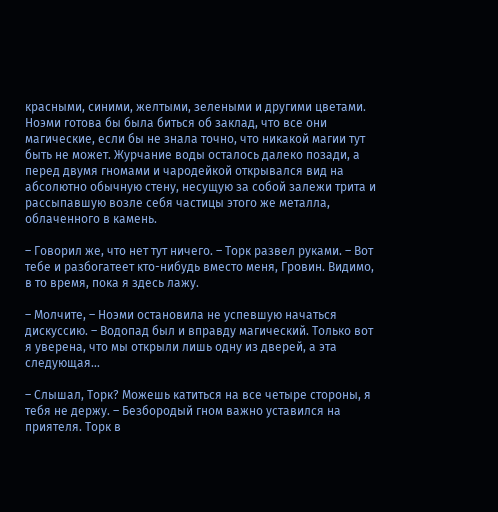красными, синими, желтыми, зелеными и другими цветами. Ноэми готова бы была биться об заклад, что все они магические, если бы не знала точно, что никакой магии тут быть не может. Журчание воды осталось далеко позади, а перед двумя гномами и чародейкой открывался вид на абсолютно обычную стену, несущую за собой залежи трита и рассыпавшую возле себя частицы этого же металла, облаченного в камень.

– Говорил же, что нет тут ничего. – Торк развел руками. – Вот тебе и разбогатеет кто-нибудь вместо меня, Гровин. Видимо, в то время, пока я здесь лажу.

– Молчите, – Ноэми остановила не успевшую начаться дискуссию. – Водопад был и вправду магический. Только вот я уверена, что мы открыли лишь одну из дверей, а эта следующая…

– Слышал, Торк? Можешь катиться на все четыре стороны, я тебя не держу. – Безбородый гном важно уставился на приятеля. Торк в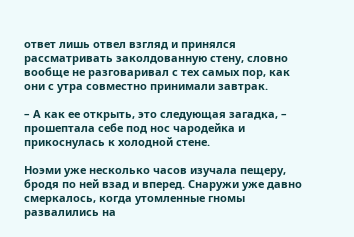ответ лишь отвел взгляд и принялся рассматривать заколдованную стену, словно вообще не разговаривал с тех самых пор, как они с утра совместно принимали завтрак.

– А как ее открыть, это следующая загадка, – прошептала себе под нос чародейка и прикоснулась к холодной стене.

Ноэми уже несколько часов изучала пещеру, бродя по ней взад и вперед. Снаружи уже давно смеркалось, когда утомленные гномы развалились на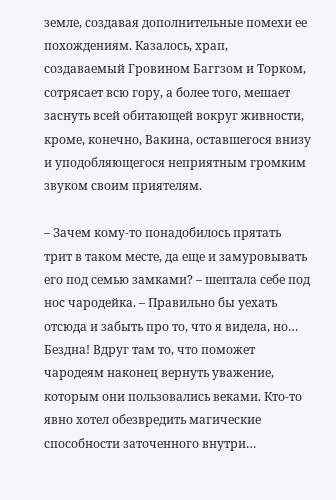земле, создавая дополнительные помехи ее похождениям. Казалось, храп, создаваемый Гровином Баггзом и Торком, сотрясает всю гору, а более того, мешает заснуть всей обитающей вокруг живности, кроме, конечно, Вакина, оставшегося внизу и уподобляющегося неприятным громким звуком своим приятелям.

– Зачем кому-то понадобилось прятать трит в таком месте, да еще и замуровывать его под семью замками? – шептала себе под нос чародейка. – Правильно бы уехать отсюда и забыть про то, что я видела, но… Бездна! Вдруг там то, что поможет чародеям наконец вернуть уважение, которым они пользовались веками. Кто-то явно хотел обезвредить магические способности заточенного внутри…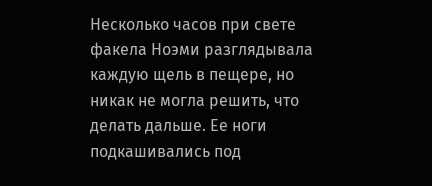Несколько часов при свете факела Ноэми разглядывала каждую щель в пещере, но никак не могла решить, что делать дальше. Ее ноги подкашивались под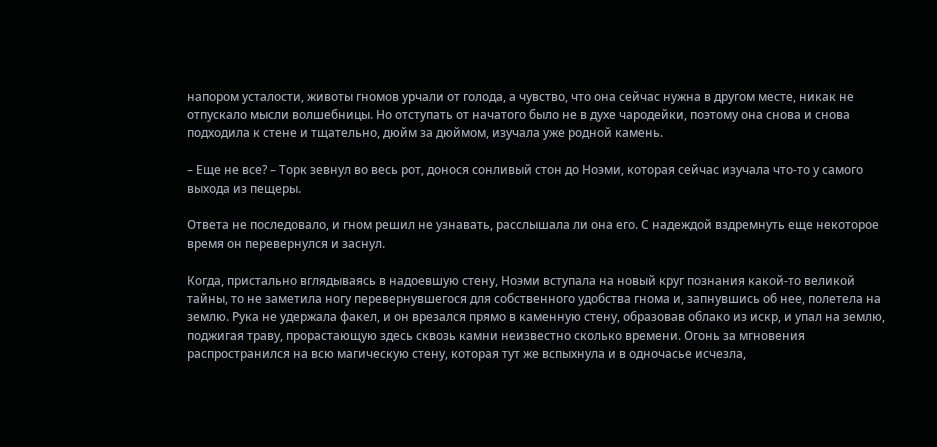напором усталости, животы гномов урчали от голода, а чувство, что она сейчас нужна в другом месте, никак не отпускало мысли волшебницы. Но отступать от начатого было не в духе чародейки, поэтому она снова и снова подходила к стене и тщательно, дюйм за дюймом, изучала уже родной камень.

– Еще не все? – Торк зевнул во весь рот, донося сонливый стон до Ноэми, которая сейчас изучала что-то у самого выхода из пещеры.

Ответа не последовало, и гном решил не узнавать, расслышала ли она его. С надеждой вздремнуть еще некоторое время он перевернулся и заснул.

Когда, пристально вглядываясь в надоевшую стену, Ноэми вступала на новый круг познания какой-то великой тайны, то не заметила ногу перевернувшегося для собственного удобства гнома и, запнувшись об нее, полетела на землю. Рука не удержала факел, и он врезался прямо в каменную стену, образовав облако из искр, и упал на землю, поджигая траву, прорастающую здесь сквозь камни неизвестно сколько времени. Огонь за мгновения распространился на всю магическую стену, которая тут же вспыхнула и в одночасье исчезла,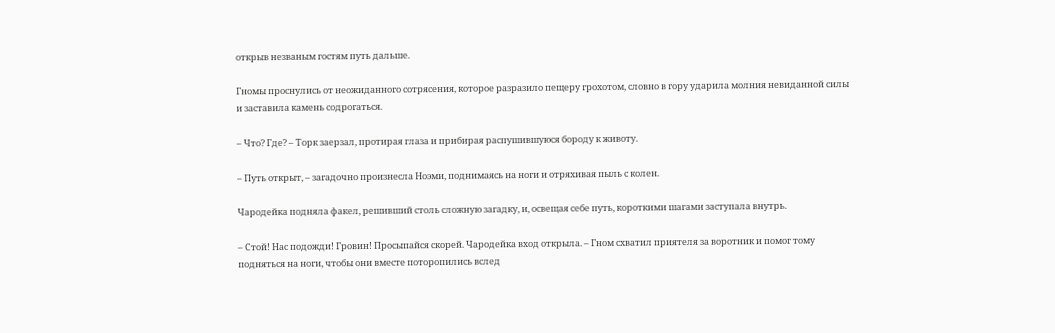открыв незваным гостям путь дальше.

Гномы проснулись от неожиданного сотрясения, которое разразило пещеру грохотом, словно в гору ударила молния невиданной силы и заставила камень содрогаться.

– Что? Где? – Торк заерзал, протирая глаза и прибирая распушившуюся бороду к животу.

– Путь открыт, – загадочно произнесла Ноэми, поднимаясь на ноги и отряхивая пыль с колен.

Чародейка подняла факел, решивший столь сложную загадку, и, освещая себе путь, короткими шагами заступала внутрь.

– Стой! Нас подожди! Гровин! Просыпайся скорей. Чародейка вход открыла. – Гном схватил приятеля за воротник и помог тому подняться на ноги, чтобы они вместе поторопились вслед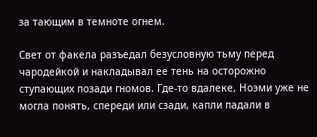за тающим в темноте огнем.

Свет от факела разъедал безусловную тьму перед чародейкой и накладывал ее тень на осторожно ступающих позади гномов. Где-то вдалеке, Ноэми уже не могла понять, спереди или сзади, капли падали в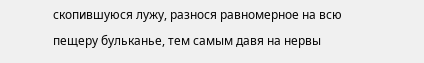скопившуюся лужу, разнося равномерное на всю пещеру бульканье, тем самым давя на нервы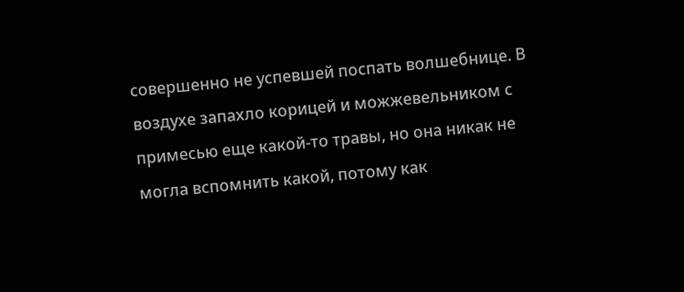совершенно не успевшей поспать волшебнице. В воздухе запахло корицей и можжевельником с примесью еще какой-то травы, но она никак не могла вспомнить какой, потому как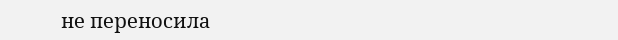не переносила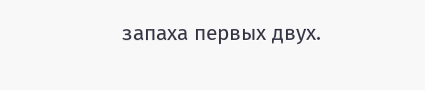запаха первых двух.